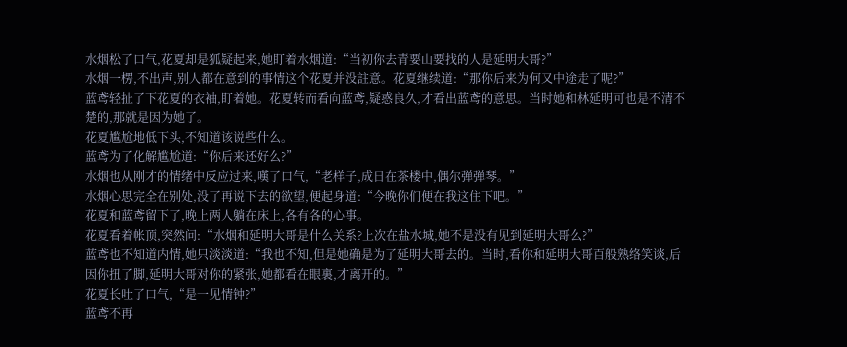水烟松了口气,花夏却是狐疑起来,她盯着水烟道:“当初你去青要山要找的人是延明大哥?”
水烟一楞,不出声,别人都在意到的事情这个花夏并没註意。花夏继续道:“那你后来为何又中途走了呢?”
蓝鸢轻扯了下花夏的衣袖,盯着她。花夏转而看向蓝鸢,疑惑良久,才看出蓝鸢的意思。当时她和林延明可也是不清不楚的,那就是因为她了。
花夏尴尬地低下头,不知道该说些什么。
蓝鸢为了化解尴尬道:“你后来还好么?”
水烟也从刚才的情绪中反应过来,嘆了口气,“老样子,成日在茶楼中,偶尔弹弹琴。”
水烟心思完全在别处,没了再说下去的欲望,便起身道:“今晚你们便在我这住下吧。”
花夏和蓝鸢留下了,晚上两人躺在床上,各有各的心事。
花夏看着帐顶,突然问:“水烟和延明大哥是什么关系?上次在盐水城,她不是没有见到延明大哥么?”
蓝鸢也不知道内情,她只淡淡道:“我也不知,但是她确是为了延明大哥去的。当时,看你和延明大哥百般熟络笑谈,后因你扭了脚,延明大哥对你的紧张,她都看在眼裏,才离开的。”
花夏长吐了口气,“是一见情钟?”
蓝鸢不再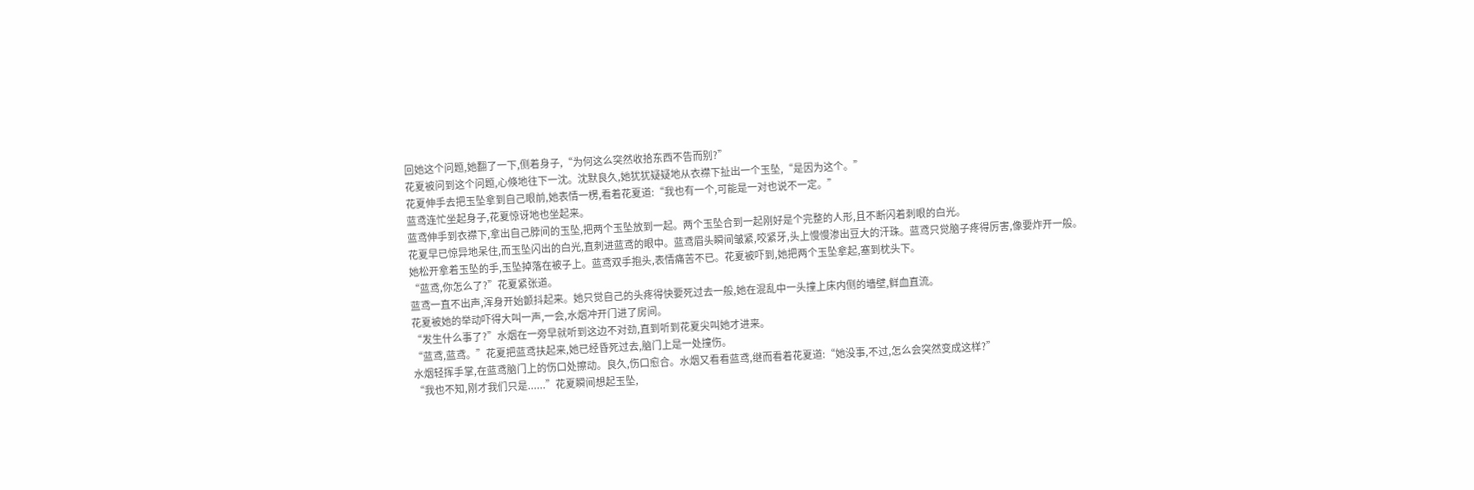回她这个问题,她翻了一下,侧着身子,“为何这么突然收拾东西不告而别?”
花夏被问到这个问题,心倏地往下一沈。沈默良久,她犹犹疑疑地从衣襟下扯出一个玉坠,“是因为这个。”
花夏伸手去把玉坠拿到自己眼前,她表情一楞,看着花夏道:“我也有一个,可能是一对也说不一定。”
蓝鸢连忙坐起身子,花夏惊讶地也坐起来。
蓝鸢伸手到衣襟下,拿出自己脖间的玉坠,把两个玉坠放到一起。两个玉坠合到一起刚好是个完整的人形,且不断闪着刺眼的白光。
花夏早已惊异地呆住,而玉坠闪出的白光,直刺进蓝鸢的眼中。蓝鸢眉头瞬间皱紧,咬紧牙,头上慢慢渗出豆大的汗珠。蓝鸢只觉脑子疼得厉害,像要炸开一般。
她松开拿着玉坠的手,玉坠掉落在被子上。蓝鸢双手抱头,表情痛苦不已。花夏被吓到,她把两个玉坠拿起,塞到枕头下。
“蓝鸢,你怎么了?”花夏紧张道。
蓝鸢一直不出声,浑身开始颤抖起来。她只觉自己的头疼得快要死过去一般,她在混乱中一头撞上床内侧的墻壁,鲜血直流。
花夏被她的举动吓得大叫一声,一会,水烟冲开门进了房间。
“发生什么事了?”水烟在一旁早就听到这边不对劲,直到听到花夏尖叫她才进来。
“蓝鸢,蓝鸢。”花夏把蓝鸢扶起来,她已经昏死过去,脑门上是一处撞伤。
水烟轻挥手掌,在蓝鸢脑门上的伤口处擦动。良久,伤口愈合。水烟又看看蓝鸢,继而看着花夏道:“她没事,不过,怎么会突然变成这样?”
“我也不知,刚才我们只是......”花夏瞬间想起玉坠,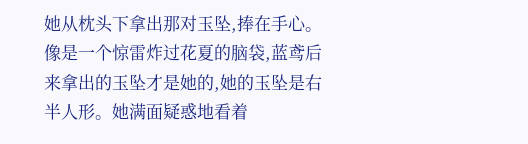她从枕头下拿出那对玉坠,捧在手心。
像是一个惊雷炸过花夏的脑袋,蓝鸢后来拿出的玉坠才是她的,她的玉坠是右半人形。她满面疑惑地看着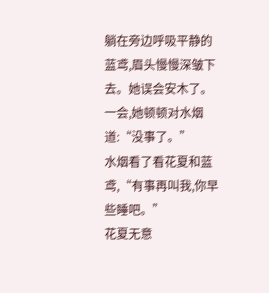躺在旁边呼吸平静的蓝鸢,眉头慢慢深皱下去。她误会安木了。
一会,她顿顿对水烟道:“没事了。”
水烟看了看花夏和蓝鸢,“有事再叫我,你早些睡吧。”
花夏无意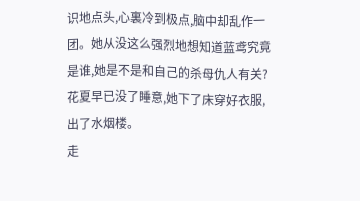识地点头,心裏冷到极点,脑中却乱作一团。她从没这么强烈地想知道蓝鸢究竟是谁,她是不是和自己的杀母仇人有关?
花夏早已没了睡意,她下了床穿好衣服,出了水烟楼。
走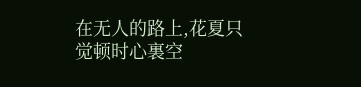在无人的路上,花夏只觉顿时心裏空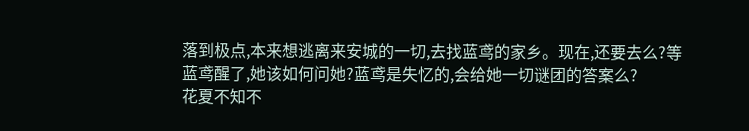落到极点,本来想逃离来安城的一切,去找蓝鸢的家乡。现在,还要去么?等蓝鸢醒了,她该如何问她?蓝鸢是失忆的,会给她一切谜团的答案么?
花夏不知不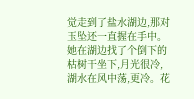觉走到了盐水湖边,那对玉坠还一直握在手中。
她在湖边找了个倒下的枯树干坐下,月光很冷,湖水在风中荡,更冷。花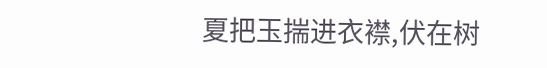夏把玉揣进衣襟,伏在树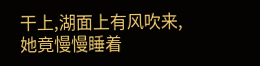干上,湖面上有风吹来,她竟慢慢睡着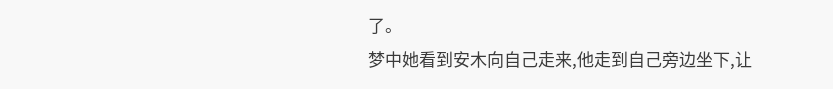了。
梦中她看到安木向自己走来,他走到自己旁边坐下,让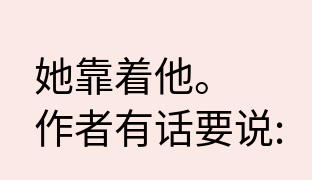她靠着他。
作者有话要说: